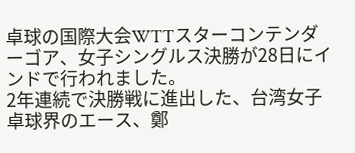卓球の国際大会WTTスターコンテンダーゴア、女子シングルス決勝が28日にインドで行われました。
2年連続で決勝戦に進出した、台湾女子卓球界のエース、鄭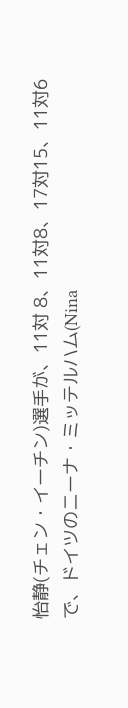怡静(チェン・イーチン)選手が、11対 8、11対8、17対15、11対6で、ドイツのニーナ・ミッテルハム(Nina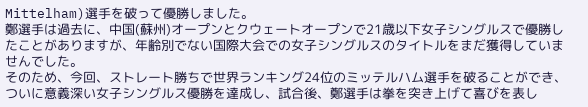Mittelham)選手を破って優勝しました。
鄭選手は過去に、中国(蘇州)オープンとクウェートオープンで21歳以下女子シングルスで優勝したことがありますが、年齢別でない国際大会での女子シングルスのタイトルをまだ獲得していませんでした。
そのため、今回、ストレート勝ちで世界ランキング24位のミッテルハム選手を破ることができ、ついに意義深い女子シングルス優勝を達成し、試合後、鄭選手は拳を突き上げて喜びを表し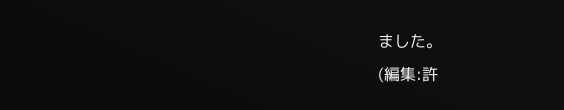ました。
(編集:許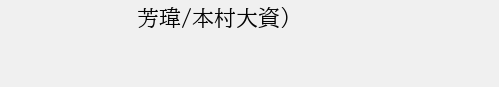芳瑋/本村大資)